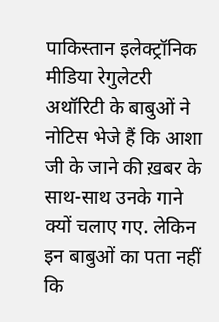पाकिस्तान इलेक्ट्रॉनिक मीडिया रेगुलेटरी अथॉरिटी के बाबुओं ने नोटिस भेजे हैं कि आशा जी के जाने की ख़बर के साथ-साथ उनके गाने क्यों चलाए गए. लेकिन इन बाबुओं का पता नहीं कि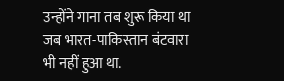उन्होंने गाना तब शुरू किया था जब भारत-पाकिस्तान बंटवारा भी नहीं हुआ था.